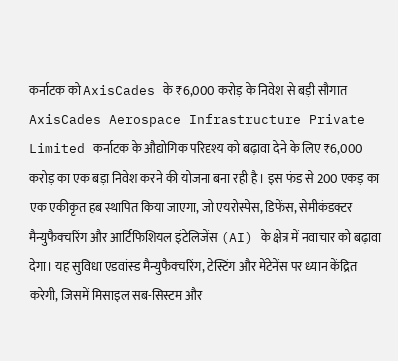कर्नाटक को AxisCades के ₹6,000 करोड़ के निवेश से बड़ी सौगात
AxisCades Aerospace Infrastructure Private Limited कर्नाटक के औद्योगिक परिदृश्य को बढ़ावा देने के लिए ₹6,000 करोड़ का एक बड़ा निवेश करने की योजना बना रही है। इस फंड से 200 एकड़ का एक एकीकृत हब स्थापित किया जाएगा, जो एयरोस्पेस, डिफेंस, सेमीकंडक्टर मैन्युफैक्चरिंग और आर्टिफिशियल इंटेलिजेंस (AI) के क्षेत्र में नवाचार को बढ़ावा देगा। यह सुविधा एडवांस्ड मैन्युफैक्चरिंग, टेस्टिंग और मेंटेनेंस पर ध्यान केंद्रित करेगी, जिसमें मिसाइल सब-सिस्टम और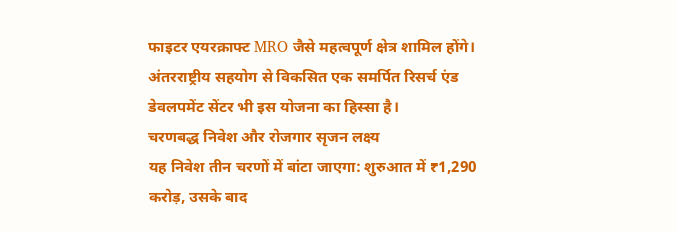फाइटर एयरक्राफ्ट MRO जैसे महत्वपूर्ण क्षेत्र शामिल होंगे। अंतरराष्ट्रीय सहयोग से विकसित एक समर्पित रिसर्च एंड डेवलपमेंट सेंटर भी इस योजना का हिस्सा है।
चरणबद्ध निवेश और रोजगार सृजन लक्ष्य
यह निवेश तीन चरणों में बांटा जाएगा: शुरुआत में ₹1,290 करोड़, उसके बाद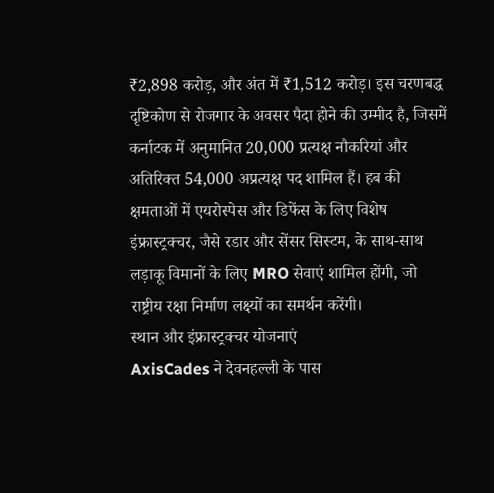₹2,898 करोड़, और अंत में ₹1,512 करोड़। इस चरणबद्ध दृष्टिकोण से रोजगार के अवसर पैदा होने की उम्मीद है, जिसमें कर्नाटक में अनुमानित 20,000 प्रत्यक्ष नौकरियां और अतिरिक्त 54,000 अप्रत्यक्ष पद शामिल हैं। हब की क्षमताओं में एयरोस्पेस और डिफेंस के लिए विशेष इंफ्रास्ट्रक्चर, जैसे रडार और सेंसर सिस्टम, के साथ-साथ लड़ाकू विमानों के लिए MRO सेवाएं शामिल होंगी, जो राष्ट्रीय रक्षा निर्माण लक्ष्यों का समर्थन करेंगी।
स्थान और इंफ्रास्ट्रक्चर योजनाएं
AxisCades ने देवनहल्ली के पास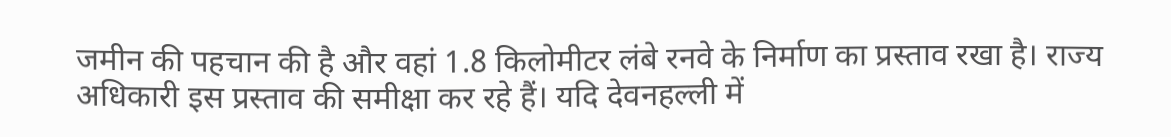जमीन की पहचान की है और वहां 1.8 किलोमीटर लंबे रनवे के निर्माण का प्रस्ताव रखा है। राज्य अधिकारी इस प्रस्ताव की समीक्षा कर रहे हैं। यदि देवनहल्ली में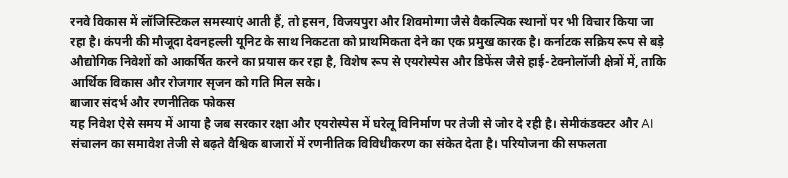रनवे विकास में लॉजिस्टिकल समस्याएं आती हैं, तो हसन, विजयपुरा और शिवमोग्गा जैसे वैकल्पिक स्थानों पर भी विचार किया जा रहा है। कंपनी की मौजूदा देवनहल्ली यूनिट के साथ निकटता को प्राथमिकता देने का एक प्रमुख कारक है। कर्नाटक सक्रिय रूप से बड़े औद्योगिक निवेशों को आकर्षित करने का प्रयास कर रहा है, विशेष रूप से एयरोस्पेस और डिफेंस जैसे हाई-टेक्नोलॉजी क्षेत्रों में, ताकि आर्थिक विकास और रोजगार सृजन को गति मिल सके।
बाजार संदर्भ और रणनीतिक फोकस
यह निवेश ऐसे समय में आया है जब सरकार रक्षा और एयरोस्पेस में घरेलू विनिर्माण पर तेजी से जोर दे रही है। सेमीकंडक्टर और AI संचालन का समावेश तेजी से बढ़ते वैश्विक बाजारों में रणनीतिक विविधीकरण का संकेत देता है। परियोजना की सफलता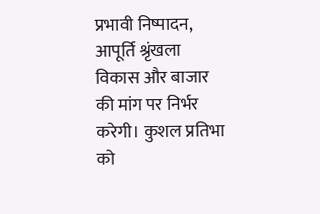प्रभावी निष्पादन, आपूर्ति श्रृंखला विकास और बाजार की मांग पर निर्भर करेगी। कुशल प्रतिभा को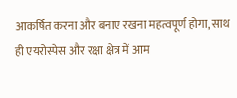आकर्षित करना और बनाए रखना महत्वपूर्ण होगा, साथ ही एयरोस्पेस और रक्षा क्षेत्र में आम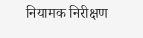नियामक निरीक्षण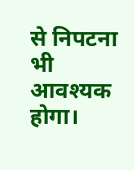से निपटना भी आवश्यक होगा।